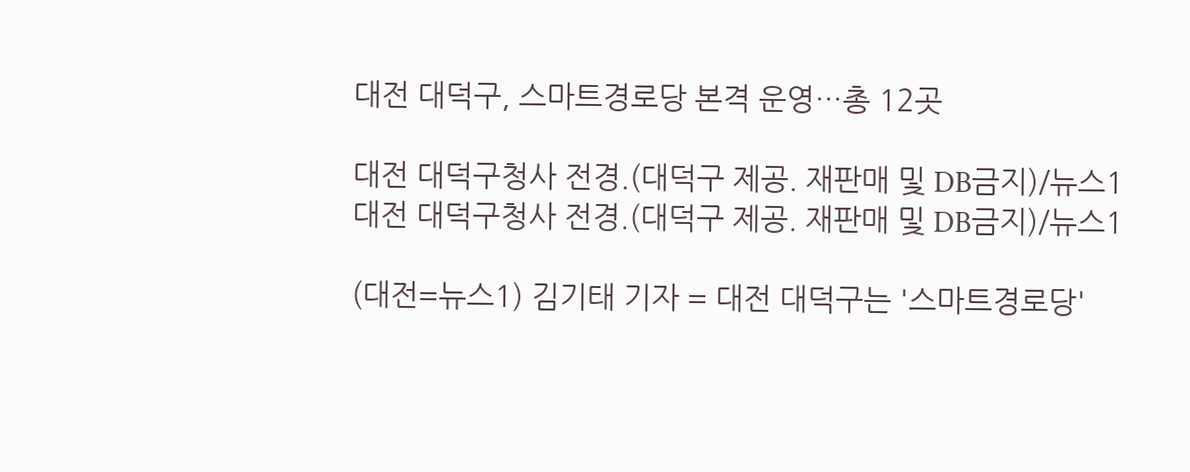대전 대덕구, 스마트경로당 본격 운영…총 12곳

대전 대덕구청사 전경.(대덕구 제공. 재판매 및 DB금지)/뉴스1
대전 대덕구청사 전경.(대덕구 제공. 재판매 및 DB금지)/뉴스1

(대전=뉴스1) 김기태 기자 = 대전 대덕구는 '스마트경로당'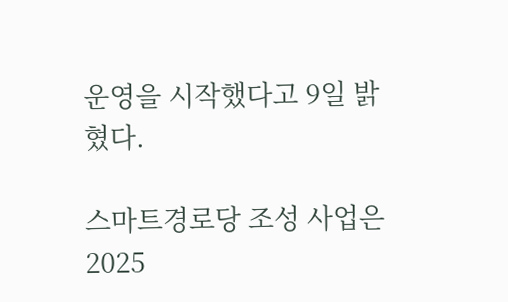운영을 시작했다고 9일 밝혔다.

스마트경로당 조성 사업은 2025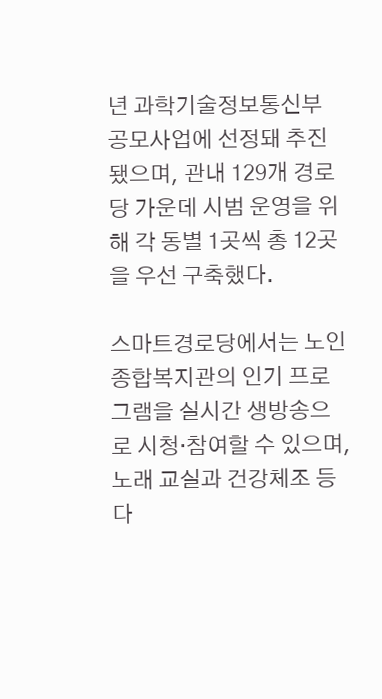년 과학기술정보통신부 공모사업에 선정돼 추진됐으며, 관내 129개 경로당 가운데 시범 운영을 위해 각 동별 1곳씩 총 12곳을 우선 구축했다.

스마트경로당에서는 노인종합복지관의 인기 프로그램을 실시간 생방송으로 시청·참여할 수 있으며, 노래 교실과 건강체조 등 다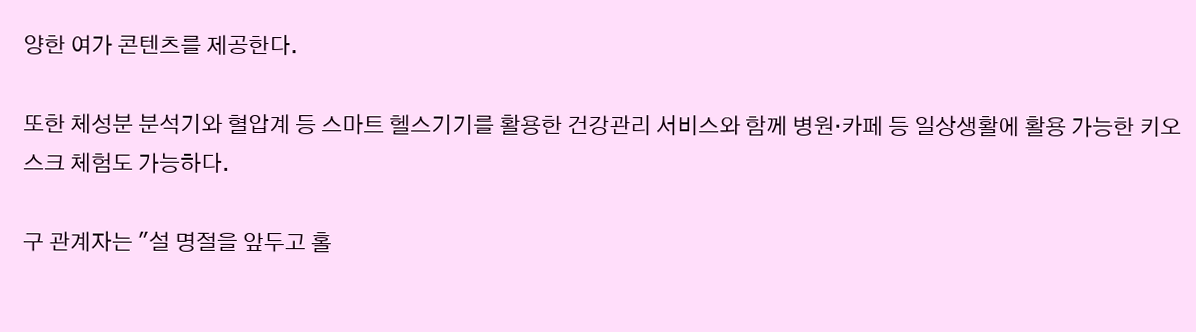양한 여가 콘텐츠를 제공한다.

또한 체성분 분석기와 혈압계 등 스마트 헬스기기를 활용한 건강관리 서비스와 함께 병원·카페 등 일상생활에 활용 가능한 키오스크 체험도 가능하다.

구 관계자는 "설 명절을 앞두고 홀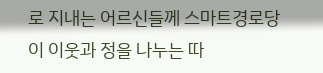로 지내는 어르신들께 스마트경로당이 이웃과 정을 나누는 따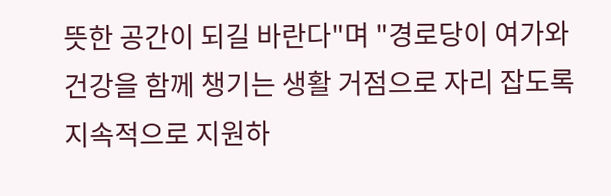뜻한 공간이 되길 바란다"며 "경로당이 여가와 건강을 함께 챙기는 생활 거점으로 자리 잡도록 지속적으로 지원하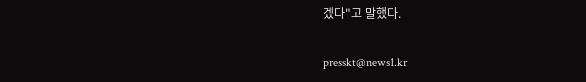겠다"고 말했다.

presskt@news1.kr